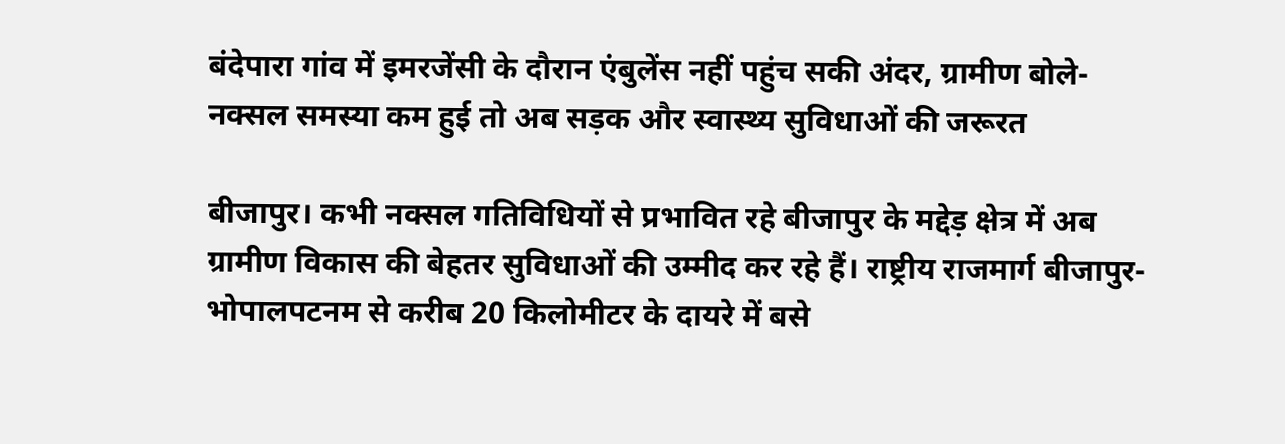बंदेपारा गांव में इमरजेंसी के दौरान एंबुलेंस नहीं पहुंच सकी अंदर, ग्रामीण बोले- नक्सल समस्या कम हुई तो अब सड़क और स्वास्थ्य सुविधाओं की जरूरत

बीजापुर। कभी नक्सल गतिविधियों से प्रभावित रहे बीजापुर के मद्देड़ क्षेत्र में अब ग्रामीण विकास की बेहतर सुविधाओं की उम्मीद कर रहे हैं। राष्ट्रीय राजमार्ग बीजापुर-भोपालपटनम से करीब 20 किलोमीटर के दायरे में बसे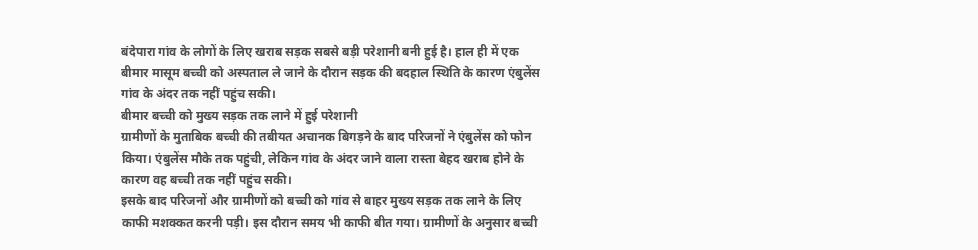बंदेपारा गांव के लोगों के लिए खराब सड़क सबसे बड़ी परेशानी बनी हुई है। हाल ही में एक बीमार मासूम बच्ची को अस्पताल ले जाने के दौरान सड़क की बदहाल स्थिति के कारण एंबुलेंस गांव के अंदर तक नहीं पहुंच सकी।
बीमार बच्ची को मुख्य सड़क तक लाने में हुई परेशानी
ग्रामीणों के मुताबिक बच्ची की तबीयत अचानक बिगड़ने के बाद परिजनों ने एंबुलेंस को फोन किया। एंबुलेंस मौके तक पहुंची, लेकिन गांव के अंदर जाने वाला रास्ता बेहद खराब होने के कारण वह बच्ची तक नहीं पहुंच सकी।
इसके बाद परिजनों और ग्रामीणों को बच्ची को गांव से बाहर मुख्य सड़क तक लाने के लिए काफी मशक्कत करनी पड़ी। इस दौरान समय भी काफी बीत गया। ग्रामीणों के अनुसार बच्ची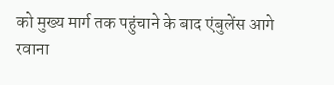को मुख्य मार्ग तक पहुंचाने के बाद एंबुलेंस आगे रवाना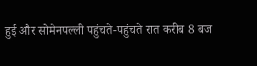हुई और सोमेनपल्ली पहुंचते-पहुंचते रात करीब 8 बज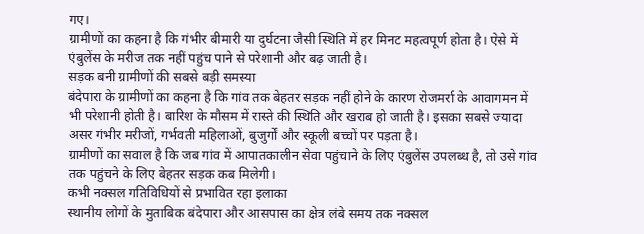गए।
ग्रामीणों का कहना है कि गंभीर बीमारी या दुर्घटना जैसी स्थिति में हर मिनट महत्वपूर्ण होता है। ऐसे में एंबुलेंस के मरीज तक नहीं पहुंच पाने से परेशानी और बढ़ जाती है।
सड़क बनी ग्रामीणों की सबसे बड़ी समस्या
बंदेपारा के ग्रामीणों का कहना है कि गांव तक बेहतर सड़क नहीं होने के कारण रोजमर्रा के आवागमन में भी परेशानी होती है। बारिश के मौसम में रास्ते की स्थिति और खराब हो जाती है। इसका सबसे ज्यादा असर गंभीर मरीजों, गर्भवती महिलाओं, बुजुर्गों और स्कूली बच्चों पर पड़ता है।
ग्रामीणों का सवाल है कि जब गांव में आपातकालीन सेवा पहुंचाने के लिए एंबुलेंस उपलब्ध है, तो उसे गांव तक पहुंचने के लिए बेहतर सड़क कब मिलेगी।
कभी नक्सल गतिविधियों से प्रभावित रहा इलाका
स्थानीय लोगों के मुताबिक बंदेपारा और आसपास का क्षेत्र लंबे समय तक नक्सल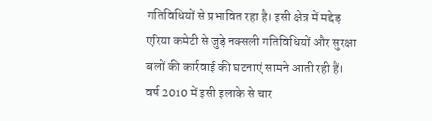गतिविधियों से प्रभावित रहा है। इसी क्षेत्र में मद्देड़ एरिया कमेटी से जुड़े नक्सली गतिविधियों और सुरक्षा बलों की कार्रवाई की घटनाएं सामने आती रही हैं।
वर्ष 2010 में इसी इलाके से चार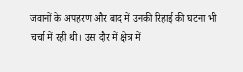जवानों के अपहरण और बाद में उनकी रिहाई की घटना भी चर्चा में रही थी। उस दौर में क्षेत्र में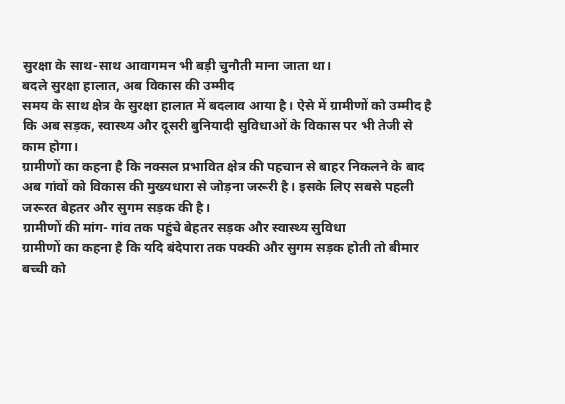सुरक्षा के साथ-साथ आवागमन भी बड़ी चुनौती माना जाता था।
बदले सुरक्षा हालात, अब विकास की उम्मीद
समय के साथ क्षेत्र के सुरक्षा हालात में बदलाव आया है। ऐसे में ग्रामीणों को उम्मीद है कि अब सड़क, स्वास्थ्य और दूसरी बुनियादी सुविधाओं के विकास पर भी तेजी से काम होगा।
ग्रामीणों का कहना है कि नक्सल प्रभावित क्षेत्र की पहचान से बाहर निकलने के बाद अब गांवों को विकास की मुख्यधारा से जोड़ना जरूरी है। इसके लिए सबसे पहली जरूरत बेहतर और सुगम सड़क की है।
ग्रामीणों की मांग- गांव तक पहुंचे बेहतर सड़क और स्वास्थ्य सुविधा
ग्रामीणों का कहना है कि यदि बंदेपारा तक पक्की और सुगम सड़क होती तो बीमार बच्ची को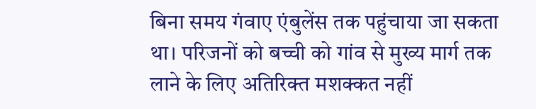बिना समय गंवाए एंबुलेंस तक पहुंचाया जा सकता था। परिजनों को बच्ची को गांव से मुख्य मार्ग तक लाने के लिए अतिरिक्त मशक्कत नहीं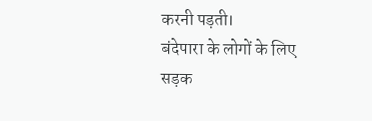करनी पड़ती।
बंदेपारा के लोगों के लिए सड़क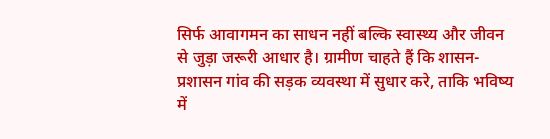सिर्फ आवागमन का साधन नहीं बल्कि स्वास्थ्य और जीवन से जुड़ा जरूरी आधार है। ग्रामीण चाहते हैं कि शासन-प्रशासन गांव की सड़क व्यवस्था में सुधार करे, ताकि भविष्य में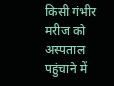किसी गंभीर मरीज को अस्पताल पहुंचाने में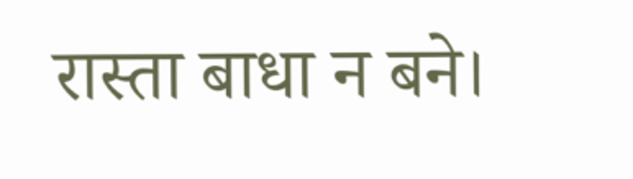रास्ता बाधा न बने।